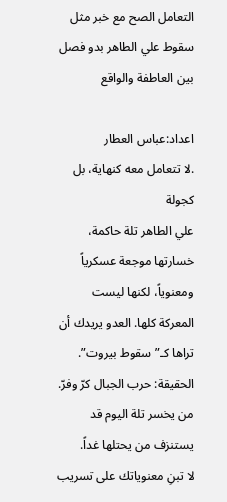التعامل الصح مع خبر مثل سقوط علي الطاهر بدو فصل بين العاطفة والواقع

اعداد:عباس العطار
.لا تتعامل معه كنهاية، بل كجولة
علي الطاهر تلة حاكمة، خسارتها موجعة عسكرياً ومعنوياً، لكنها ليست المعركة كلها. العدو يريدك أن تراها كـ”سقوط بيروت”. الحقيقة: حرب الجبال كرّ وفرّ. من يخسر تلة اليوم قد يستنزف من يحتلها غداً.
لا تبنِ معنوياتك على تسريب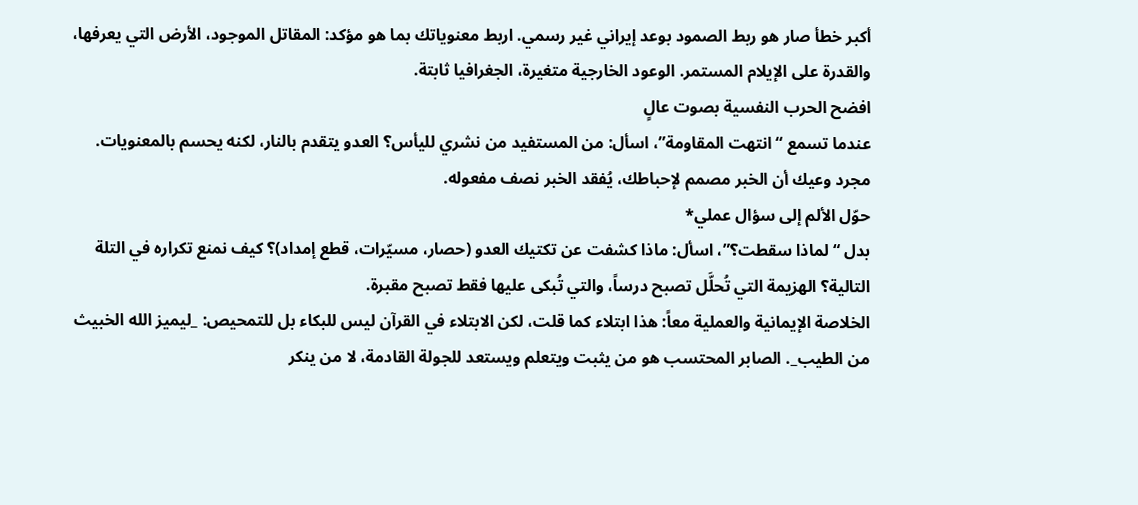أكبر خطأ صار هو ربط الصمود بوعد إيراني غير رسمي. اربط معنوياتك بما هو مؤكد: المقاتل الموجود، الأرض التي يعرفها، والقدرة على الإيلام المستمر. الوعود الخارجية متغيرة، الجغرافيا ثابتة.
افضح الحرب النفسية بصوت عالٍ
عندما تسمع “انتهت المقاومة”، اسأل: من المستفيد من نشري لليأس؟ العدو يتقدم بالنار، لكنه يحسم بالمعنويات. مجرد وعيك أن الخبر مصمم لإحباطك، يُفقد الخبر نصف مفعوله.
حوّل الألم إلى سؤال عملي*
بدل “لماذا سقطت؟”، اسأل: ماذا كشفت عن تكتيك العدو (حصار، مسيّرات، قطع إمداد)؟ كيف نمنع تكراره في التلة التالية؟ الهزيمة التي تُحلَّل تصبح درساً، والتي تُبكى عليها فقط تصبح مقبرة.
الخلاصة الإيمانية والعملية معاً: هذا ابتلاء كما قلت، لكن الابتلاء في القرآن ليس للبكاء بل للتمحيص: _ليميز الله الخبيث من الطيب_. الصابر المحتسب هو من يثبت ويتعلم ويستعد للجولة القادمة، لا من ينكر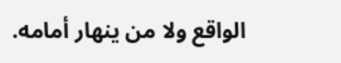الواقع ولا من ينهار أمامه.